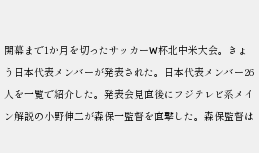開幕まで1か月を切ったサッカーW杯北中米大会。きょう日本代表メンバーが発表された。日本代表メンバー26人を一覧で紹介した。発表会見直後にフジテレビ系メイン解説の小野伸二が森保一監督を直撃した。森保監督は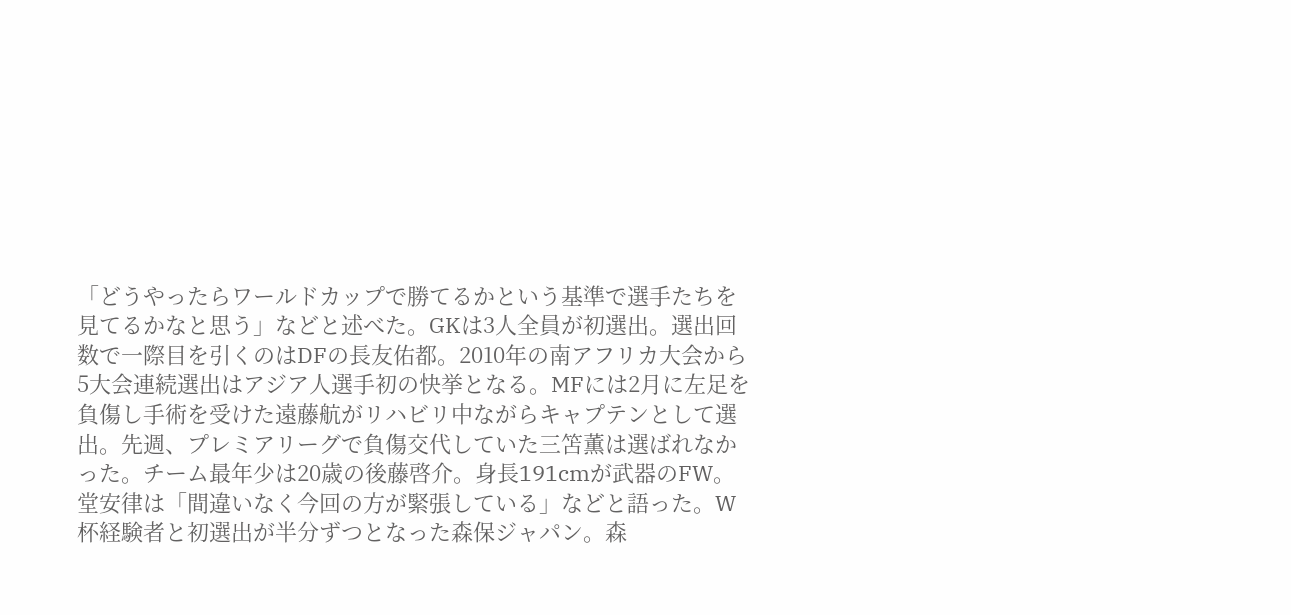「どうやったらワールドカップで勝てるかという基準で選手たちを見てるかなと思う」などと述べた。GKは3人全員が初選出。選出回数で一際目を引くのはDFの長友佑都。2010年の南アフリカ大会から5大会連続選出はアジア人選手初の快挙となる。MFには2月に左足を負傷し手術を受けた遠藤航がリハビリ中ながらキャプテンとして選出。先週、プレミアリーグで負傷交代していた三笘薫は選ばれなかった。チーム最年少は20歳の後藤啓介。身長191cmが武器のFW。堂安律は「間違いなく今回の方が緊張している」などと語った。W杯経験者と初選出が半分ずつとなった森保ジャパン。森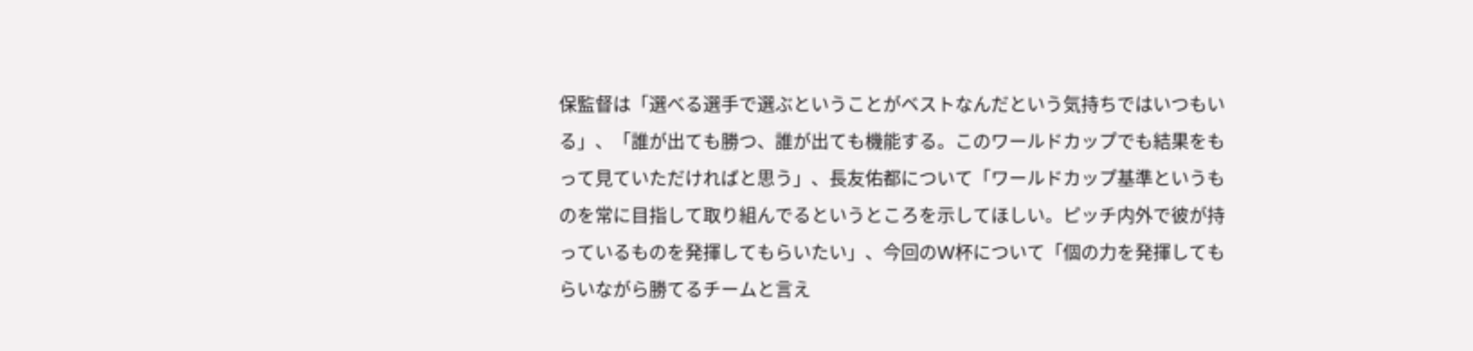保監督は「選べる選手で選ぶということがベストなんだという気持ちではいつもいる」、「誰が出ても勝つ、誰が出ても機能する。このワールドカップでも結果をもって見ていただければと思う」、長友佑都について「ワールドカップ基準というものを常に目指して取り組んでるというところを示してほしい。ピッチ内外で彼が持っているものを発揮してもらいたい」、今回のW杯について「個の力を発揮してもらいながら勝てるチームと言え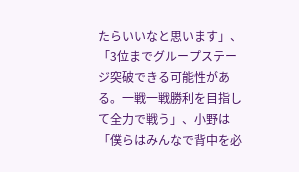たらいいなと思います」、「3位までグループステージ突破できる可能性がある。一戦一戦勝利を目指して全力で戦う」、小野は「僕らはみんなで背中を必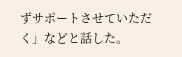ずサポートさせていただく」などと話した。